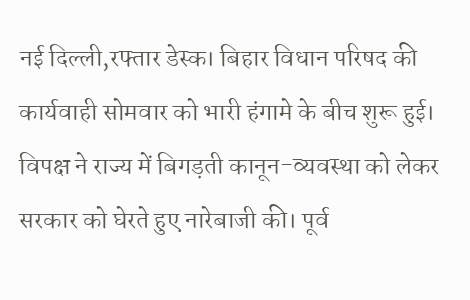नई दिल्ली,रफ्तार डेस्क। बिहार विधान परिषद की कार्यवाही सोमवार को भारी हंगामे के बीच शुरू हुई। विपक्ष ने राज्य में बिगड़ती कानून-व्यवस्था को लेकर सरकार को घेरते हुए नारेबाजी की। पूर्व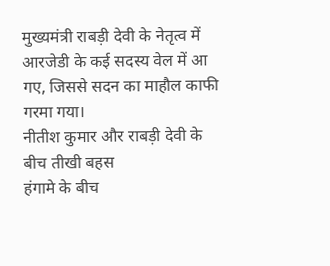मुख्यमंत्री राबड़ी देवी के नेतृत्व में आरजेडी के कई सदस्य वेल में आ गए, जिससे सदन का माहौल काफी गरमा गया।
नीतीश कुमार और राबड़ी देवी के बीच तीखी बहस
हंगामे के बीच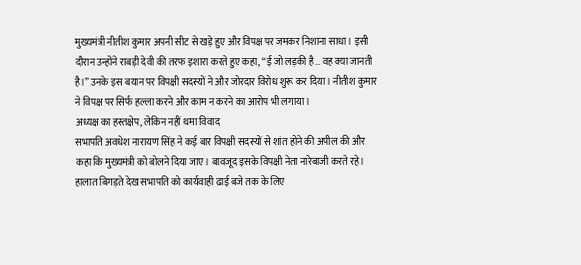मुख्यमंत्री नीतीश कुमार अपनी सीट से खड़े हुए और विपक्ष पर जमकर निशाना साधा। इसी दौरान उन्होंने राबड़ी देवी की तरफ इशारा करते हुए कहा, “ई जो लड़की है… वह क्या जानती है।” उनके इस बयान पर विपक्षी सदस्यों ने और जोरदार विरोध शुरू कर दिया। नीतीश कुमार ने विपक्ष पर सिर्फ हल्ला करने और काम न करने का आरोप भी लगाया।
अध्यक्ष का हस्तक्षेप, लेकिन नहीं थमा विवाद
सभापति अवधेश नारायण सिंह ने कई बार विपक्षी सदस्यों से शांत होने की अपील की और कहा कि मुख्यमंत्री को बोलने दिया जाए। बावजूद इसके विपक्षी नेता नारेबाजी करते रहे। हालात बिगड़ते देख सभापति को कार्यवाही ढाई बजे तक के लिए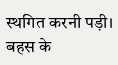स्थगित करनी पड़ी। बहस के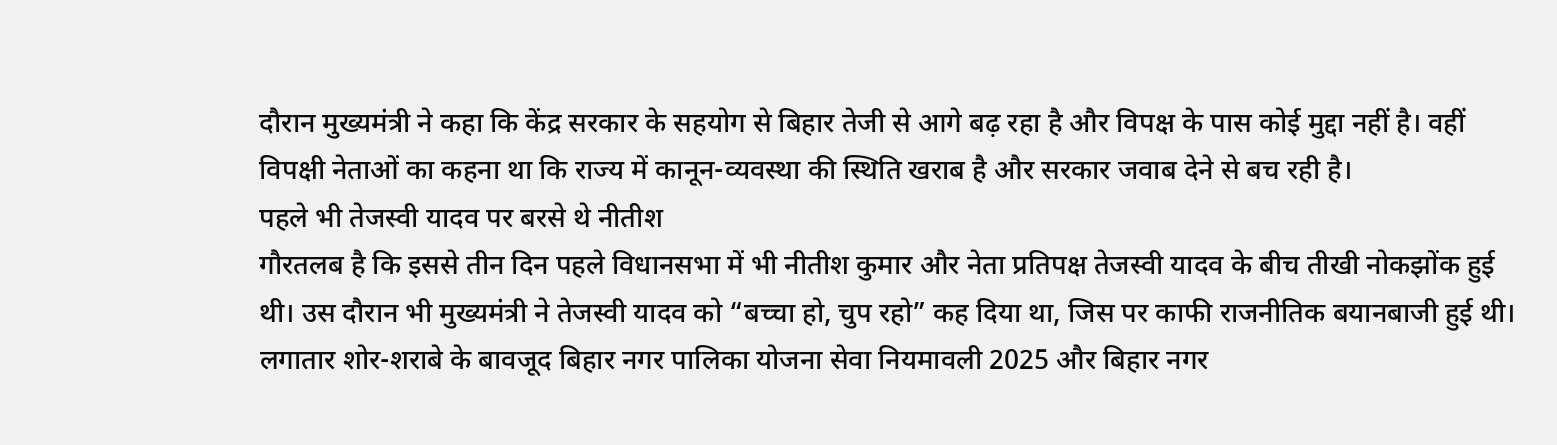दौरान मुख्यमंत्री ने कहा कि केंद्र सरकार के सहयोग से बिहार तेजी से आगे बढ़ रहा है और विपक्ष के पास कोई मुद्दा नहीं है। वहीं विपक्षी नेताओं का कहना था कि राज्य में कानून-व्यवस्था की स्थिति खराब है और सरकार जवाब देने से बच रही है।
पहले भी तेजस्वी यादव पर बरसे थे नीतीश
गौरतलब है कि इससे तीन दिन पहले विधानसभा में भी नीतीश कुमार और नेता प्रतिपक्ष तेजस्वी यादव के बीच तीखी नोकझोंक हुई थी। उस दौरान भी मुख्यमंत्री ने तेजस्वी यादव को “बच्चा हो, चुप रहो” कह दिया था, जिस पर काफी राजनीतिक बयानबाजी हुई थी। लगातार शोर-शराबे के बावजूद बिहार नगर पालिका योजना सेवा नियमावली 2025 और बिहार नगर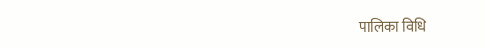पालिका विधि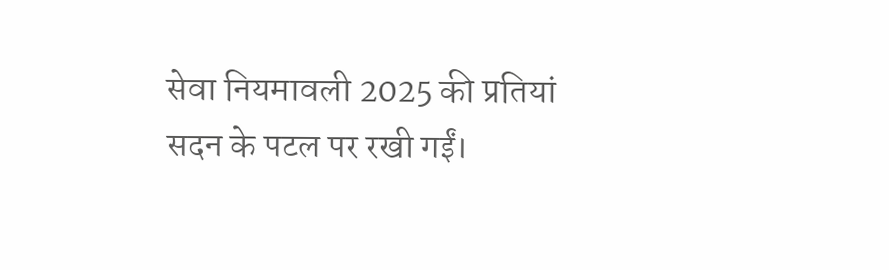सेवा नियमावली 2025 की प्रतियां सदन के पटल पर रखी गईं।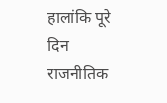हालांकि पूरे दिन राजनीतिक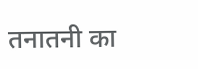तनातनी का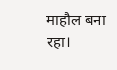माहौल बना रहा।